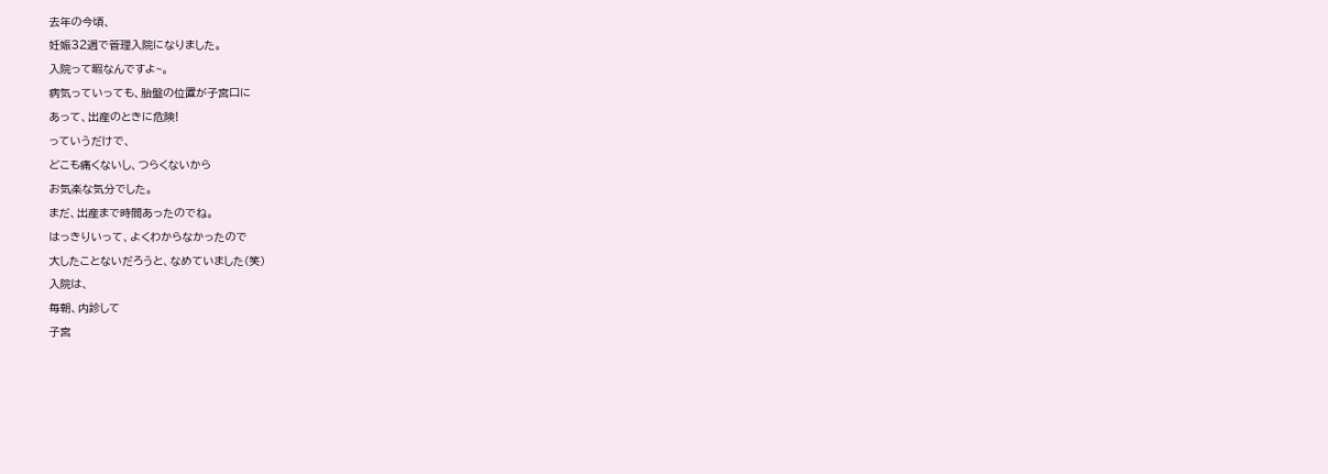去年の今頃、
妊娠32週で管理入院になりました。
入院って暇なんですよ~。
病気っていっても、胎盤の位置が子宮口に
あって、出産のときに危険!
っていうだけで、
どこも痛くないし、つらくないから
お気楽な気分でした。
まだ、出産まで時間あったのでね。
はっきりいって、よくわからなかったので
大したことないだろうと、なめていました(笑)
入院は、
毎朝、内診して
子宮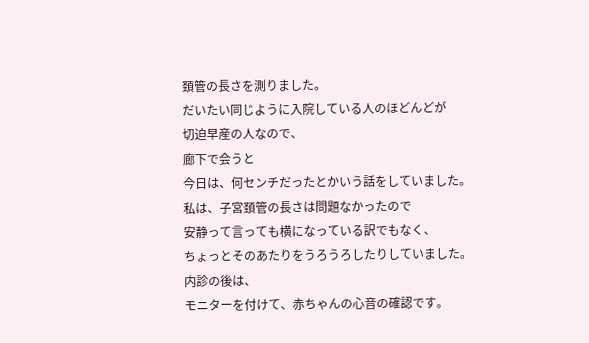頚管の長さを測りました。
だいたい同じように入院している人のほどんどが
切迫早産の人なので、
廊下で会うと
今日は、何センチだったとかいう話をしていました。
私は、子宮頚管の長さは問題なかったので
安静って言っても横になっている訳でもなく、
ちょっとそのあたりをうろうろしたりしていました。
内診の後は、
モニターを付けて、赤ちゃんの心音の確認です。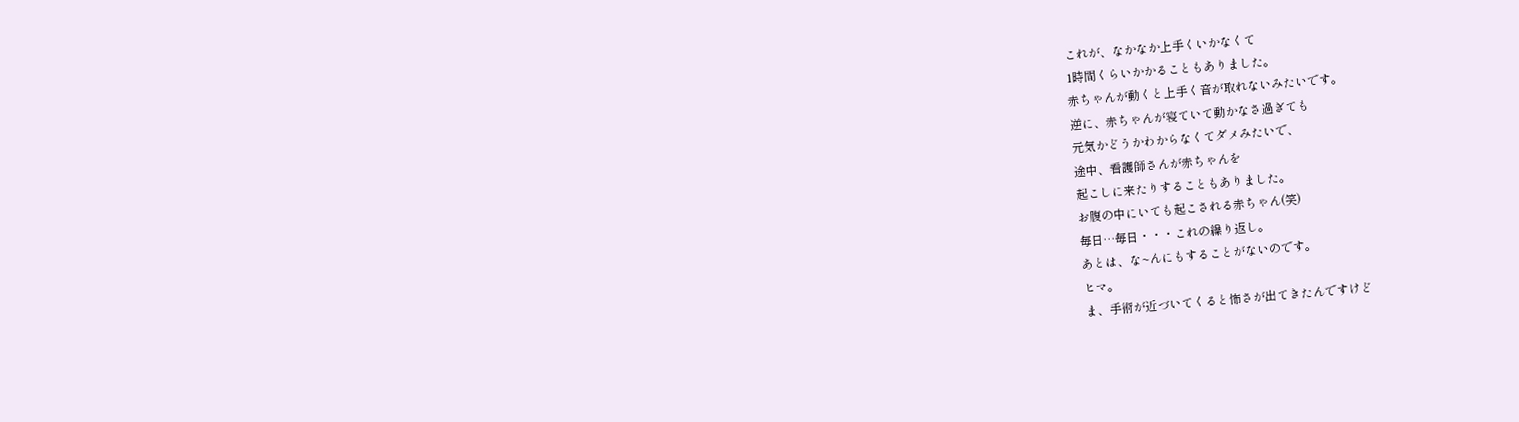これが、なかなか上手くいかなくて
1時間くらいかかることもありました。
赤ちゃんが動くと上手く音が取れないみたいです。
逆に、赤ちゃんが寝ていて動かなさ過ぎても
元気かどうかわからなくてダメみたいで、
途中、看護師さんが赤ちゃんを
起こしに来たりすることもありました。
お腹の中にいても起こされる赤ちゃん(笑)
毎日…毎日・・・これの繰り返し。
あとは、な~んにもすることがないのです。
ヒマ。
ま、手術が近づいてくると怖さが出てきたんですけど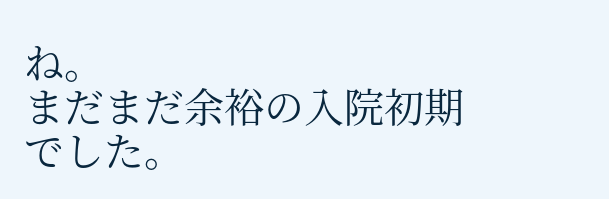ね。
まだまだ余裕の入院初期でした。